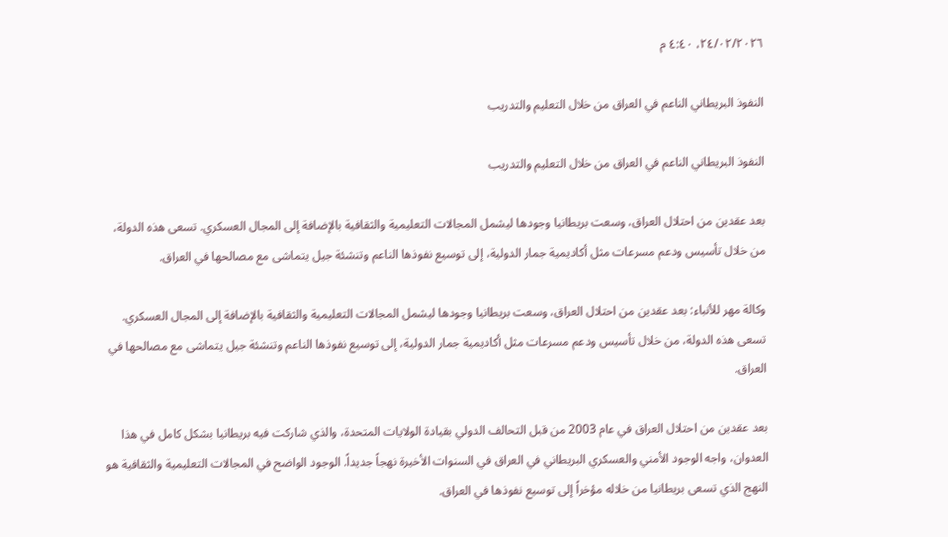٢٤/٠٢/٢٠٢٦، ٤:٤٠ م

النفوذ البريطاني الناعم في العراق من خلال التعليم والتدريب

النفوذ البريطاني الناعم في العراق من خلال التعليم والتدريب

بعد عقدين من احتلال العراق، وسعت بريطانيا وجودها ليشمل المجالات التعليمية والثقافية بالإضافة إلى المجال العسكري. تسعى هذه الدولة، من خلال تأسيس ودعم مسرعات مثل أكاديمية جمار الدولية، إلى توسيع نفوذها الناعم وتنشئة جيل يتماشى مع مصالحها في العراق.

وكالة مهر للأنباء: بعد عقدين من احتلال العراق، وسعت بريطانيا وجودها ليشمل المجالات التعليمية والثقافية بالإضافة إلى المجال العسكري. تسعى هذه الدولة، من خلال تأسيس ودعم مسرعات مثل أكاديمية جمار الدولية، إلى توسيع نفوذها الناعم وتنشئة جيل يتماشى مع مصالحها في العراق.

بعد عقدين من احتلال العراق في عام 2003 من قبل التحالف الدولي بقيادة الولايات المتحدة، والذي شاركت فيه بريطانيا بشكل كامل في هذا العدوان، واجه الوجود الأمني والعسكري البريطاني في العراق في السنوات الأخيرة نهجاً جديداً. الوجود الواضح في المجالات التعليمية والثقافية هو النهج الذي تسعى بريطانيا من خلاله مؤخراً إلى توسيع نفوذها في العراق.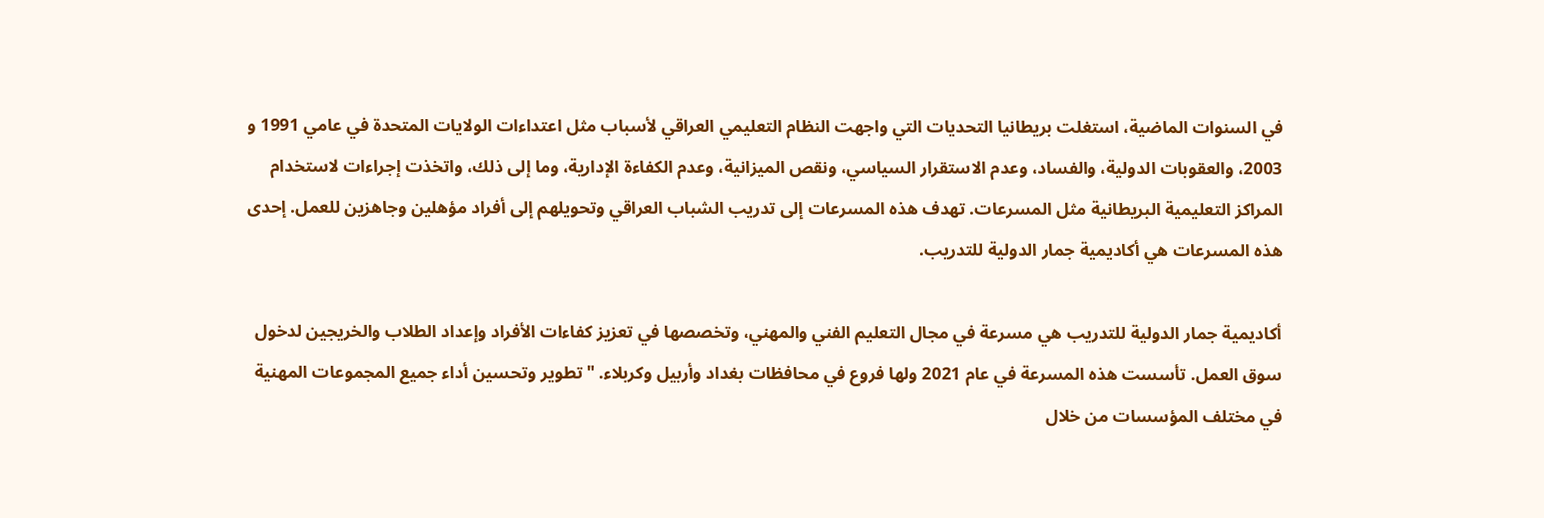في السنوات الماضية، استغلت بريطانيا التحديات التي واجهت النظام التعليمي العراقي لأسباب مثل اعتداءات الولايات المتحدة في عامي 1991 و 2003، والعقوبات الدولية، والفساد، وعدم الاستقرار السياسي، ونقص الميزانية، وعدم الكفاءة الإدارية، وما إلى ذلك، واتخذت إجراءات لاستخدام المراكز التعليمية البريطانية مثل المسرعات. تهدف هذه المسرعات إلى تدريب الشباب العراقي وتحويلهم إلى أفراد مؤهلين وجاهزين للعمل. إحدى هذه المسرعات هي أكاديمية جمار الدولية للتدريب.

أكاديمية جمار الدولية للتدريب هي مسرعة في مجال التعليم الفني والمهني، وتخصصها في تعزيز كفاءات الأفراد وإعداد الطلاب والخريجين لدخول سوق العمل. تأسست هذه المسرعة في عام 2021 ولها فروع في محافظات بغداد وأربيل وكربلاء. "تطوير وتحسين أداء جميع المجموعات المهنية في مختلف المؤسسات من خلال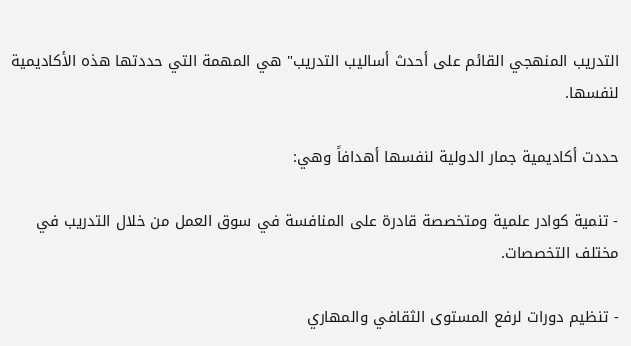التدريب المنهجي القائم على أحدث أساليب التدريب" هي المهمة التي حددتها هذه الأكاديمية لنفسها.

حددت أكاديمية جمار الدولية لنفسها أهدافاً وهي:

- تنمية كوادر علمية ومتخصصة قادرة على المنافسة في سوق العمل من خلال التدريب في مختلف التخصصات.

- تنظيم دورات لرفع المستوى الثقافي والمهاري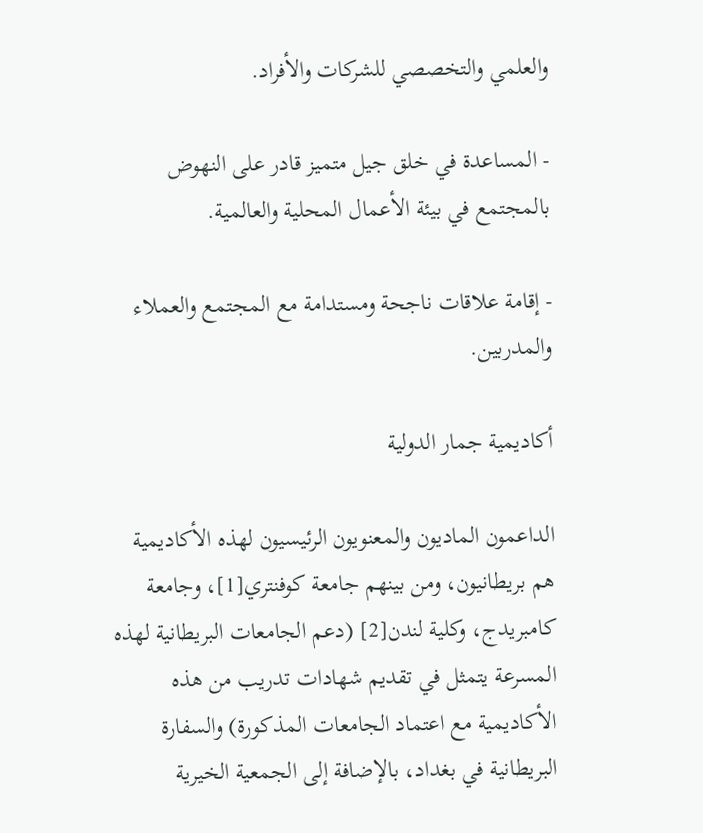والعلمي والتخصصي للشركات والأفراد.

- المساعدة في خلق جيل متميز قادر على النهوض بالمجتمع في بيئة الأعمال المحلية والعالمية.

- إقامة علاقات ناجحة ومستدامة مع المجتمع والعملاء والمدربين.

أكاديمية جمار الدولية

الداعمون الماديون والمعنويون الرئيسيون لهذه الأكاديمية هم بريطانيون، ومن بينهم جامعة كوفنتري[1]، وجامعة كامبريدج، وكلية لندن[2] (دعم الجامعات البريطانية لهذه المسرعة يتمثل في تقديم شهادات تدريب من هذه الأكاديمية مع اعتماد الجامعات المذكورة) والسفارة البريطانية في بغداد، بالإضافة إلى الجمعية الخيرية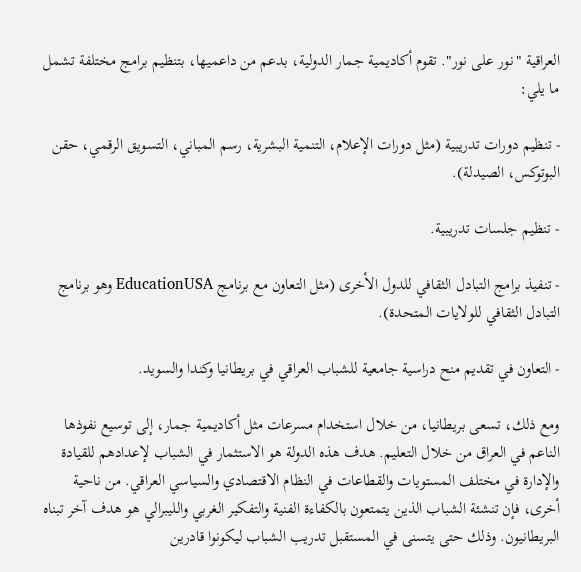العراقية "نور على نور". تقوم أكاديمية جمار الدولية، بدعم من داعميها، بتنظيم برامج مختلفة تشمل ما يلي:

- تنظيم دورات تدريبية (مثل دورات الإعلام، التنمية البشرية، رسم المباني، التسويق الرقمي، حقن البوتوكس، الصيدلة).

- تنظيم جلسات تدريبية.

- تنفيذ برامج التبادل الثقافي للدول الأخرى (مثل التعاون مع برنامج EducationUSA وهو برنامج التبادل الثقافي للولايات المتحدة).

- التعاون في تقديم منح دراسية جامعية للشباب العراقي في بريطانيا وكندا والسويد.

ومع ذلك، تسعى بريطانيا، من خلال استخدام مسرعات مثل أكاديمية جمار، إلى توسيع نفوذها الناعم في العراق من خلال التعليم. هدف هذه الدولة هو الاستثمار في الشباب لإعدادهم للقيادة والإدارة في مختلف المستويات والقطاعات في النظام الاقتصادي والسياسي العراقي. من ناحية أخرى، فإن تنشئة الشباب الذين يتمتعون بالكفاءة الفنية والتفكير الغربي والليبرالي هو هدف آخر تبناه البريطانيون. وذلك حتى يتسنى في المستقبل تدريب الشباب ليكونوا قادرين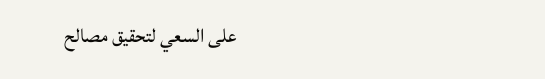على السعي لتحقيق مصالح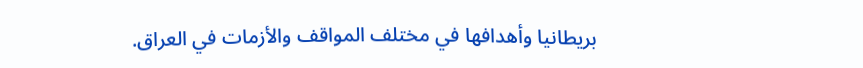بريطانيا وأهدافها في مختلف المواقف والأزمات في العراق.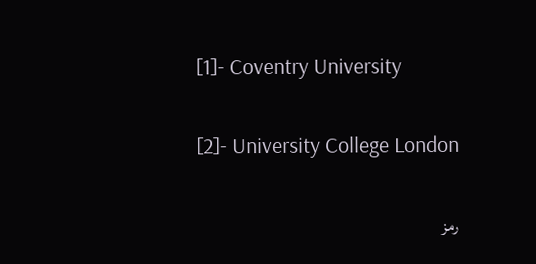[1]- Coventry University

[2]- University College London

رمز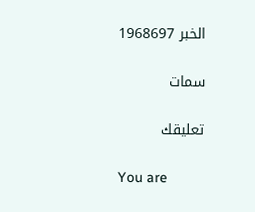الخبر 1968697

سمات

تعليقك

You are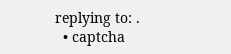replying to: .
  • captcha